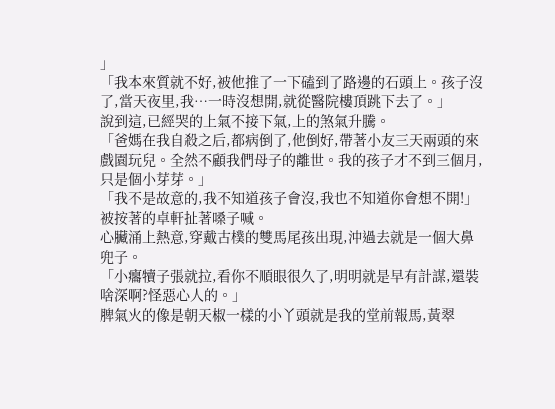」
「我本來質就不好,被他推了一下磕到了路邊的石頭上。孩子沒了,當天夜里,我…一時沒想開,就從醫院樓頂跳下去了。」
說到這,已經哭的上氣不接下氣,上的煞氣升騰。
「爸媽在我自殺之后,都病倒了,他倒好,帶著小友三天兩頭的來戲園玩兒。全然不顧我們母子的離世。我的孩子才不到三個月,只是個小芽芽。」
「我不是故意的,我不知道孩子會沒,我也不知道你會想不開!」
被按著的卓軒扯著嗓子喊。
心臟涌上熱意,穿戴古樸的雙馬尾孩出現,沖過去就是一個大鼻兜子。
「小癟犢子張就拉,看你不順眼很久了,明明就是早有計謀,還裝啥深啊?怪惡心人的。」
脾氣火的像是朝天椒一樣的小丫頭就是我的堂前報馬,黃翠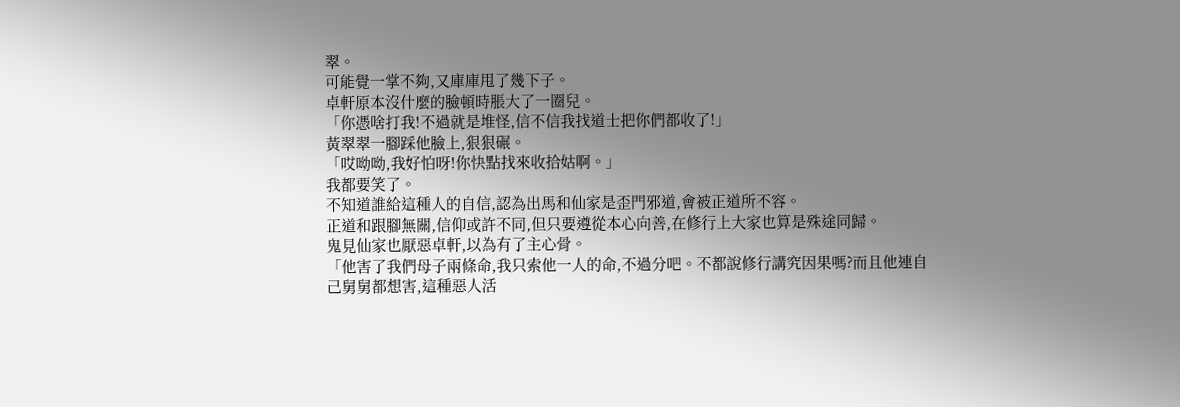翠。
可能覺一掌不夠,又庫庫甩了幾下子。
卓軒原本沒什麼的臉頓時脹大了一圈兒。
「你憑啥打我!不過就是堆怪,信不信我找道士把你們都收了!」
黃翠翠一腳踩他臉上,狠狠碾。
「哎呦呦,我好怕呀!你快點找來收拾姑啊。」
我都要笑了。
不知道誰給這種人的自信,認為出馬和仙家是歪門邪道,會被正道所不容。
正道和跟腳無關,信仰或許不同,但只要遵從本心向善,在修行上大家也算是殊途同歸。
鬼見仙家也厭惡卓軒,以為有了主心骨。
「他害了我們母子兩條命,我只索他一人的命,不過分吧。不都說修行講究因果嗎?而且他連自己舅舅都想害,這種惡人活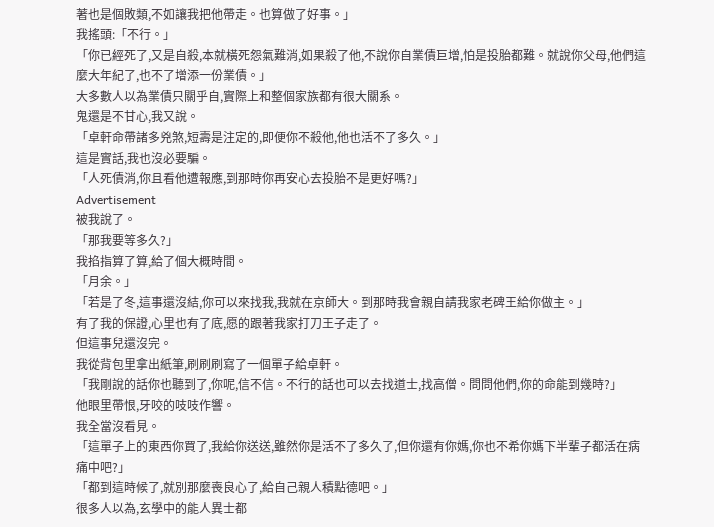著也是個敗類,不如讓我把他帶走。也算做了好事。」
我搖頭:「不行。」
「你已經死了,又是自殺,本就橫死怨氣難消,如果殺了他,不說你自業債巨增,怕是投胎都難。就說你父母,他們這麼大年紀了,也不了增添一份業債。」
大多數人以為業債只關乎自,實際上和整個家族都有很大關系。
鬼還是不甘心,我又說。
「卓軒命帶諸多兇煞,短壽是注定的,即便你不殺他,他也活不了多久。」
這是實話,我也沒必要騙。
「人死債消,你且看他遭報應,到那時你再安心去投胎不是更好嗎?」
Advertisement
被我說了。
「那我要等多久?」
我掐指算了算,給了個大概時間。
「月余。」
「若是了冬,這事還沒結,你可以來找我,我就在京師大。到那時我會親自請我家老碑王給你做主。」
有了我的保證,心里也有了底,愿的跟著我家打刀王子走了。
但這事兒還沒完。
我從背包里拿出紙筆,刷刷刷寫了一個單子給卓軒。
「我剛說的話你也聽到了,你呢,信不信。不行的話也可以去找道士,找高僧。問問他們,你的命能到幾時?」
他眼里帶恨,牙咬的吱吱作響。
我全當沒看見。
「這單子上的東西你買了,我給你送送,雖然你是活不了多久了,但你還有你媽,你也不希你媽下半輩子都活在病痛中吧?」
「都到這時候了,就別那麼喪良心了,給自己親人積點德吧。」
很多人以為,玄學中的能人異士都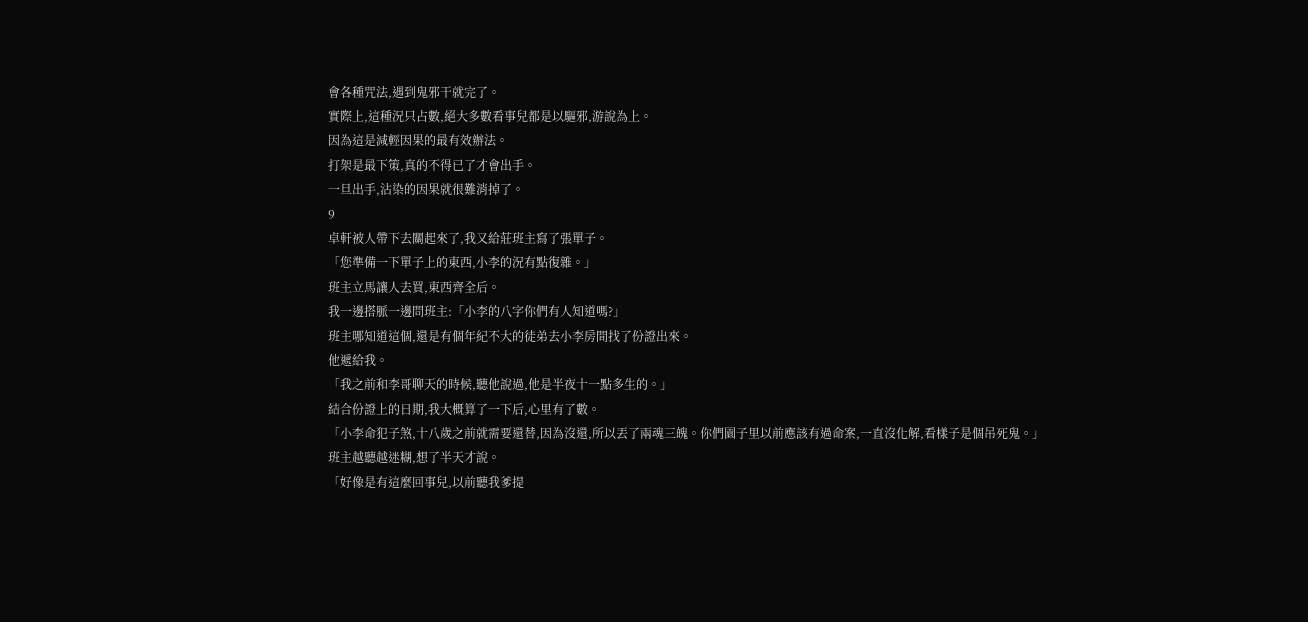會各種咒法,遇到鬼邪干就完了。
實際上,這種況只占數,絕大多數看事兒都是以驅邪,游說為上。
因為這是減輕因果的最有效辦法。
打架是最下策,真的不得已了才會出手。
一旦出手,沾染的因果就很難消掉了。
9
卓軒被人帶下去關起來了,我又給莊班主寫了張單子。
「您準備一下單子上的東西,小李的況有點復雜。」
班主立馬讓人去買,東西齊全后。
我一邊搭脈一邊問班主:「小李的八字你們有人知道嗎?」
班主哪知道這個,還是有個年紀不大的徒弟去小李房間找了份證出來。
他遞給我。
「我之前和李哥聊天的時候,聽他說過,他是半夜十一點多生的。」
結合份證上的日期,我大概算了一下后,心里有了數。
「小李命犯子煞,十八歲之前就需要還替,因為沒還,所以丟了兩魂三魄。你們園子里以前應該有過命案,一直沒化解,看樣子是個吊死鬼。」
班主越聽越迷糊,想了半天才說。
「好像是有這麼回事兒,以前聽我爹提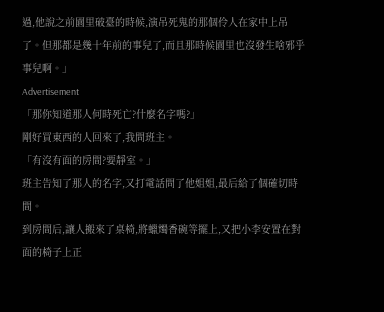過,他說之前園里破臺的時候,演吊死鬼的那個伶人在家中上吊了。但那都是幾十年前的事兒了,而且那時候園里也沒發生啥邪乎事兒啊。」
Advertisement
「那你知道那人何時死亡?什麼名字嗎?」
剛好買東西的人回來了,我問班主。
「有沒有面的房間?要靜室。」
班主告知了那人的名字,又打電話問了他姐姐,最后給了個確切時間。
到房間后,讓人搬來了桌椅,將蠟燭香碗等擺上,又把小李安置在對面的椅子上正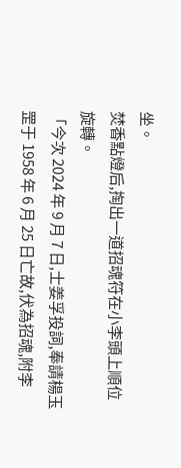坐。
焚香點燈后,掏出一道招魂符在小李頭上順位旋轉。
「今次 2024 年 9 月 7 日,士姜孚投詞,奉請楊玉罡于 1958 年 6 月 25 日亡故,伏為招魂,附李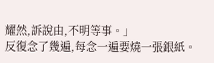耀然,訴說由,不明等事。」
反復念了幾遍,每念一遍要燒一張銀紙。